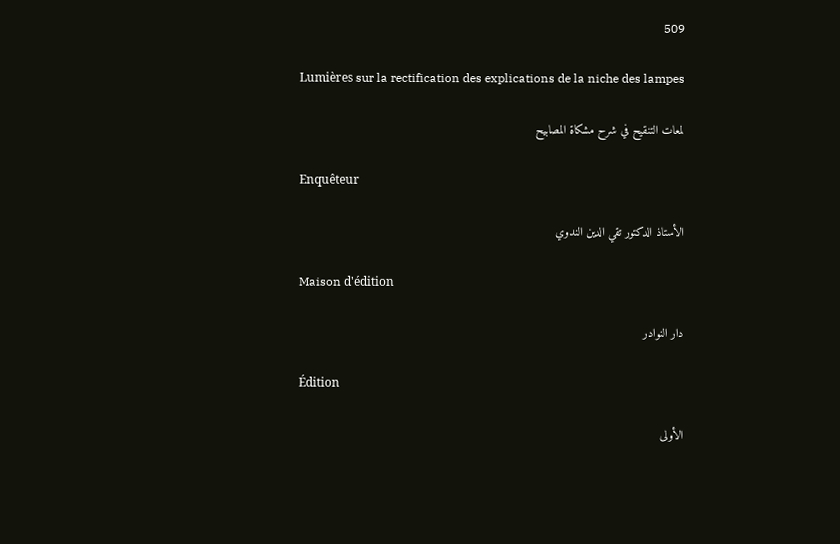509

Lumières sur la rectification des explications de la niche des lampes

لمعات التنقيح في شرح مشكاة المصابيح

Enquêteur

الأستاذ الدكتور تقي الدين الندوي

Maison d'édition

دار النوادر

Édition

الأولى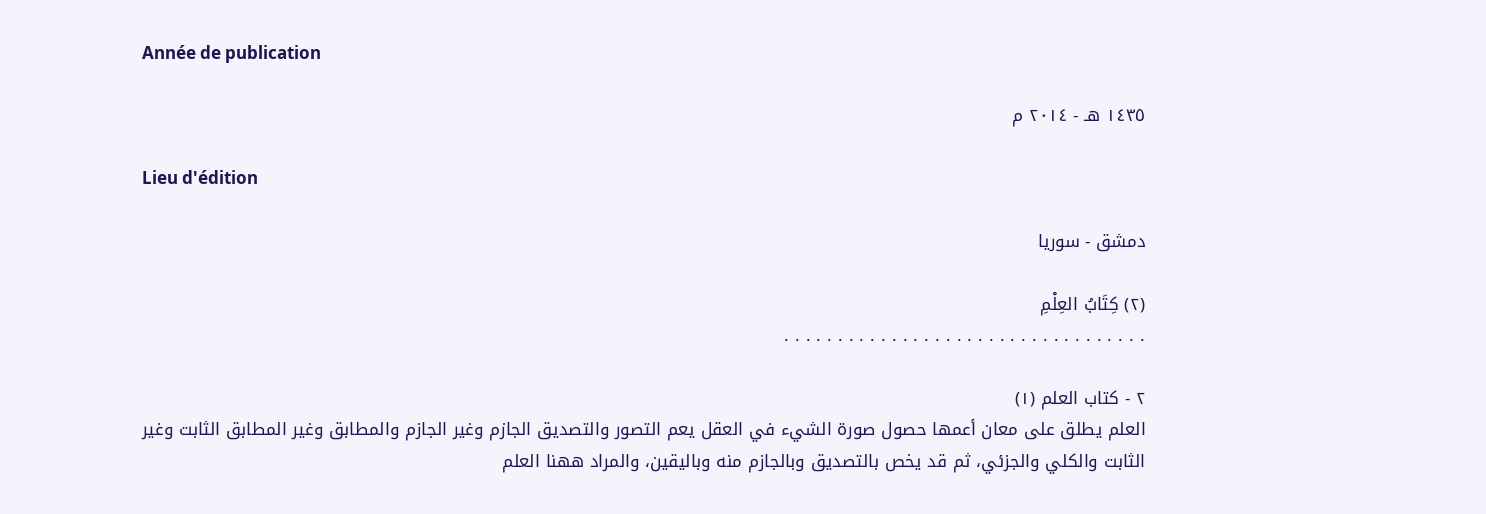Année de publication

١٤٣٥ هـ - ٢٠١٤ م

Lieu d'édition

دمشق - سوريا

(٢) كِتَابُ العِلْمِ
. . . . . . . . . . . . . . . . . . . . . . . . . . . . . . . . . .

٢ - كتاب العلم (١)
العلم يطلق على معان أعمها حصول صورة الشيء في العقل يعم التصور والتصديق الجازم وغير الجازم والمطابق وغير المطابق الثابت وغير الثابت والكلي والجزئي، ثم قد يخص بالتصديق وبالجازم منه وباليقين، والمراد ههنا العلم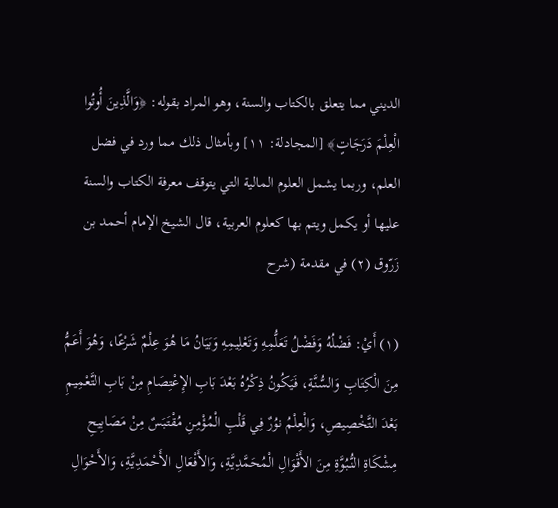الديني مما يتعلق بالكتاب والسنة، وهو المراد بقوله: ﴿وَالَّذِينَ أُوتُوا الْعِلْمَ دَرَجَاتٍ﴾ [المجادلة: ١١] وبأمثال ذلك مما ورد في فضل العلم، وربما يشمل العلوم المالية التي يتوقف معرفة الكتاب والسنة عليها أو يكمل ويتم بها كعلوم العربية، قال الشيخ الإمام أحمد بن زَرّوق (٢) في مقدمة (شرح

(١) أَيْ: فَضْلُهُ وَفَضْلُ تَعَلُّمِهِ وَتَعْلِيمِهِ وَبَيَانُ مَا هُوَ عِلْمٌ شَرْعًا، وَهُوَ أَعَمُّ مِنَ الْكِتَابِ وَالسُّنَّةِ، فَيَكُونُ ذِكْرُهُ بَعْدَ بَابِ الإِعْتِصَامِ مِنْ بَابِ التَّعْمِيمِ بَعْدَ التَّخْصِيصِ، وَالْعِلْمُ نوُرٌ فِي قَلْبِ الْمُؤْمِنِ مُقْتَبَسٌ مِنْ مَصَابِيحِ مِشْكَاةِ النُّبُوَّةِ مِنَ الأَقْوَالِ الْمُحَمَّدِيَّةِ، وَالأَفْعَالِ الأَحْمَدِيَّةِ، وَالأَحْوَالِ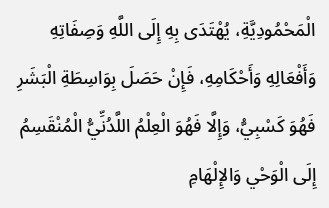الْمَحْمُودِيَّةِ، يُهْتَدَى بِهِ إِلَى اللَّهِ وَصِفَاتِهِ وَأَفْعَالِهِ وَأَحْكَامِهِ، فَإِنْ حَصَلَ بِوَاسِطَةِ الْبَشَرِ فَهُوَ كَسْبِيُّ، وَإِلَّا فَهُوَ الْعِلْمُ اللَّدُنِّيُّ الْمُنْقَسِمُ إِلَى الْوَحْي وَالإِلْهَامِ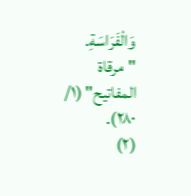وَالْفَرَاسَةِ. "مرقاة المفاتيح" (١/ ٢٨٠).
(٢)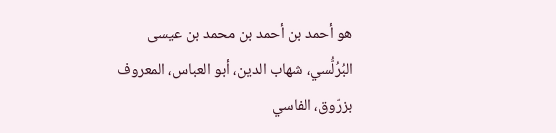هو أحمد بن أحمد بن محمد بن عيسى البُرُلُّسي، شهاب الدين، أبو العباس، المعروف بزرّوق، الفاسي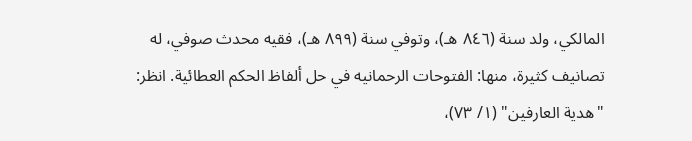المالكي، ولد سنة (٨٤٦ هـ)، وتوفي سنة (٨٩٩ هـ)، فقيه محدث صوفي، له تصانيف كثيرة، منها: الفتوحات الرحمانيه في حل ألفاظ الحكم العطائية. انظر: "هدية العارفين" (١/ ٧٣)،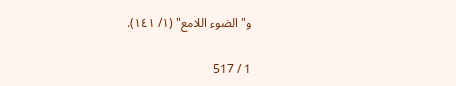و"الضوء اللامع" (١/ ١٤١).

1 / 517